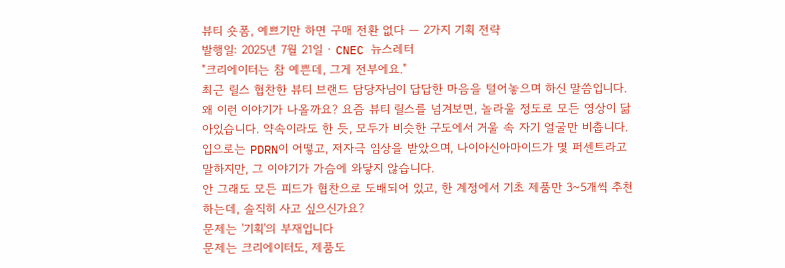뷰티 숏폼, 예쁘기만 하면 구매 전환 없다 — 2가지 기획 전략
발행일: 2025년 7월 21일 · CNEC 뉴스레터
"크리에이터는 참 예쁜데, 그게 전부에요."
최근 릴스 협찬한 뷰티 브랜드 담당자님이 답답한 마음을 털어놓으며 하신 말씀입니다.
왜 이런 이야기가 나올까요? 요즘 뷰티 릴스를 넘겨보면, 놀라울 정도로 모든 영상이 닮아있습니다. 약속이라도 한 듯, 모두가 비슷한 구도에서 거울 속 자기 얼굴만 비춥니다. 입으로는 PDRN이 어떻고, 저자극 임상을 받았으며, 나이아신아마이드가 몇 퍼센트라고 말하지만, 그 이야기가 가슴에 와닿지 않습니다.
안 그래도 모든 피드가 협찬으로 도배되어 있고, 한 계정에서 기초 제품만 3~5개씩 추천하는데, 솔직히 사고 싶으신가요?
문제는 '기획'의 부재입니다
문제는 크리에이터도, 제품도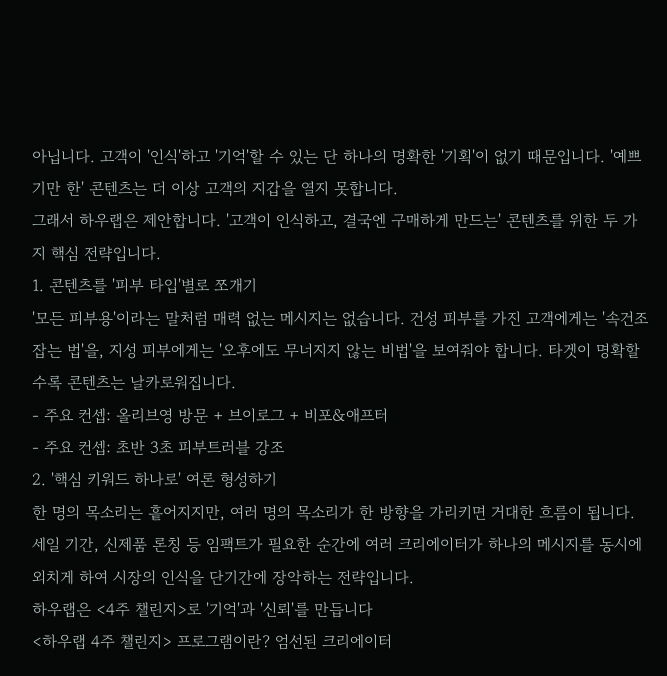아닙니다. 고객이 '인식'하고 '기억'할 수 있는 단 하나의 명확한 '기획'이 없기 때문입니다. '예쁘기만 한' 콘텐츠는 더 이상 고객의 지갑을 열지 못합니다.
그래서 하우랩은 제안합니다. '고객이 인식하고, 결국엔 구매하게 만드는' 콘텐츠를 위한 두 가지 핵심 전략입니다.
1. 콘텐츠를 '피부 타입'별로 쪼개기
'모든 피부용'이라는 말처럼 매력 없는 메시지는 없습니다. 건성 피부를 가진 고객에게는 '속건조 잡는 법'을, 지성 피부에게는 '오후에도 무너지지 않는 비법'을 보여줘야 합니다. 타겟이 명확할수록 콘텐츠는 날카로워집니다.
- 주요 컨셉: 올리브영 방문 + 브이로그 + 비포&애프터
- 주요 컨셉: 초반 3초 피부트러블 강조
2. '핵심 키워드 하나로' 여론 형성하기
한 명의 목소리는 흩어지지만, 여러 명의 목소리가 한 방향을 가리키면 거대한 흐름이 됩니다. 세일 기간, 신제품 론칭 등 임팩트가 필요한 순간에 여러 크리에이터가 하나의 메시지를 동시에 외치게 하여 시장의 인식을 단기간에 장악하는 전략입니다.
하우랩은 <4주 챌린지>로 '기억'과 '신뢰'를 만듭니다
<하우랩 4주 챌린지> 프로그램이란? 엄선된 크리에이터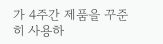가 4주간 제품을 꾸준히 사용하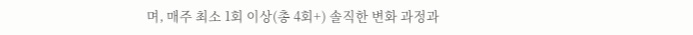며, 매주 최소 1회 이상(총 4회+) 솔직한 변화 과정과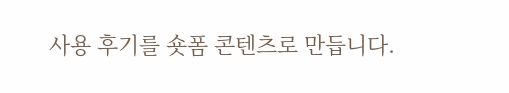사용 후기를 숏폼 콘텐츠로 만듭니다.